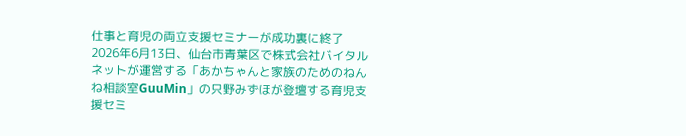仕事と育児の両立支援セミナーが成功裏に終了
2026年6月13日、仙台市青葉区で株式会社バイタルネットが運営する「あかちゃんと家族のためのねんね相談室GuuMin」の只野みずほが登壇する育児支援セミ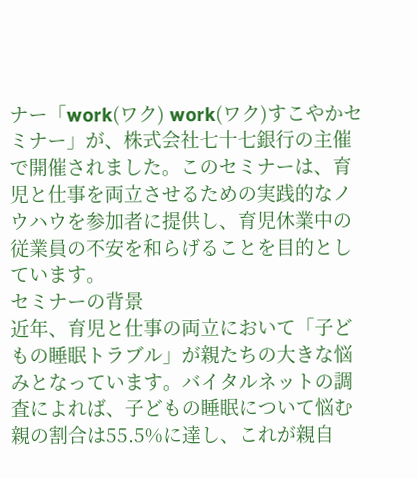ナー「work(ワク) work(ワク)すこやかセミナー」が、株式会社七十七銀行の主催で開催されました。このセミナーは、育児と仕事を両立させるための実践的なノウハウを参加者に提供し、育児休業中の従業員の不安を和らげることを目的としています。
セミナーの背景
近年、育児と仕事の両立において「子どもの睡眠トラブル」が親たちの大きな悩みとなっています。バイタルネットの調査によれば、子どもの睡眠について悩む親の割合は55.5%に達し、これが親自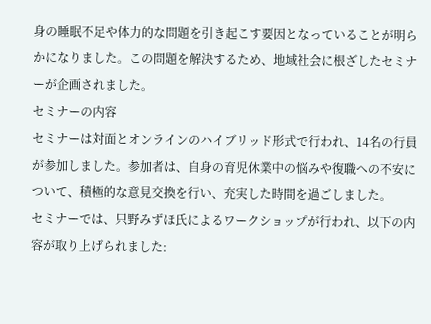身の睡眠不足や体力的な問題を引き起こす要因となっていることが明らかになりました。この問題を解決するため、地域社会に根ざしたセミナーが企画されました。
セミナーの内容
セミナーは対面とオンラインのハイブリッド形式で行われ、14名の行員が参加しました。参加者は、自身の育児休業中の悩みや復職への不安について、積極的な意見交換を行い、充実した時間を過ごしました。
セミナーでは、只野みずほ氏によるワークショップが行われ、以下の内容が取り上げられました: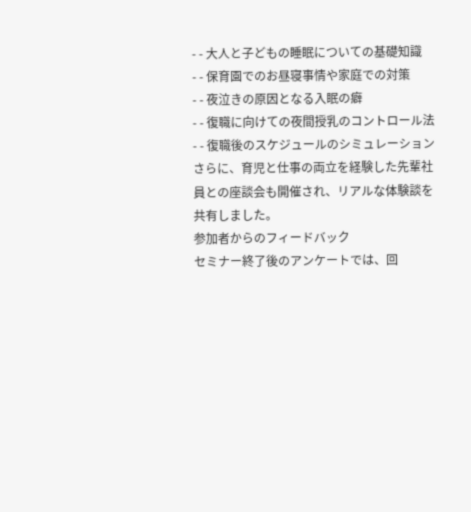- - 大人と子どもの睡眠についての基礎知識
- - 保育園でのお昼寝事情や家庭での対策
- - 夜泣きの原因となる入眠の癖
- - 復職に向けての夜間授乳のコントロール法
- - 復職後のスケジュールのシミュレーション
さらに、育児と仕事の両立を経験した先輩社員との座談会も開催され、リアルな体験談を共有しました。
参加者からのフィードバック
セミナー終了後のアンケートでは、回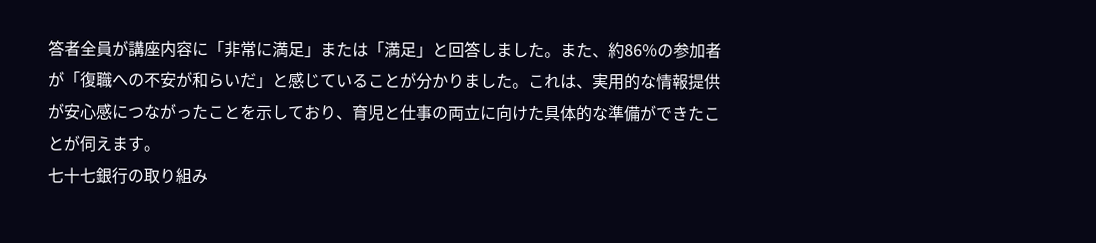答者全員が講座内容に「非常に満足」または「満足」と回答しました。また、約86%の参加者が「復職への不安が和らいだ」と感じていることが分かりました。これは、実用的な情報提供が安心感につながったことを示しており、育児と仕事の両立に向けた具体的な準備ができたことが伺えます。
七十七銀行の取り組み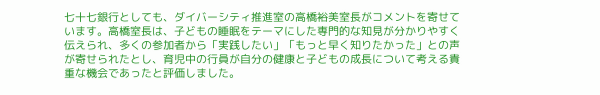七十七銀行としても、ダイバーシティ推進室の高橋裕美室長がコメントを寄せています。高橋室長は、子どもの睡眠をテーマにした専門的な知見が分かりやすく伝えられ、多くの参加者から「実践したい」「もっと早く知りたかった」との声が寄せられたとし、育児中の行員が自分の健康と子どもの成長について考える貴重な機会であったと評価しました。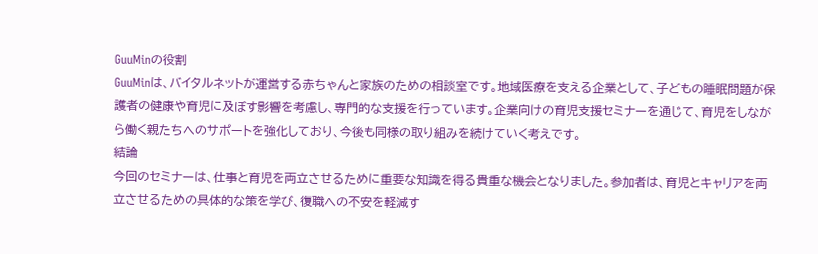GuuMinの役割
GuuMinは、バイタルネットが運営する赤ちゃんと家族のための相談室です。地域医療を支える企業として、子どもの睡眠問題が保護者の健康や育児に及ぼす影響を考慮し、専門的な支援を行っています。企業向けの育児支援セミナーを通じて、育児をしながら働く親たちへのサポートを強化しており、今後も同様の取り組みを続けていく考えです。
結論
今回のセミナーは、仕事と育児を両立させるために重要な知識を得る貴重な機会となりました。参加者は、育児とキャリアを両立させるための具体的な策を学び、復職への不安を軽減す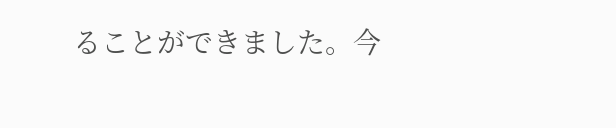ることができました。今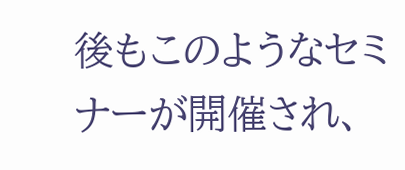後もこのようなセミナーが開催され、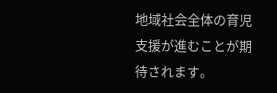地域社会全体の育児支援が進むことが期待されます。